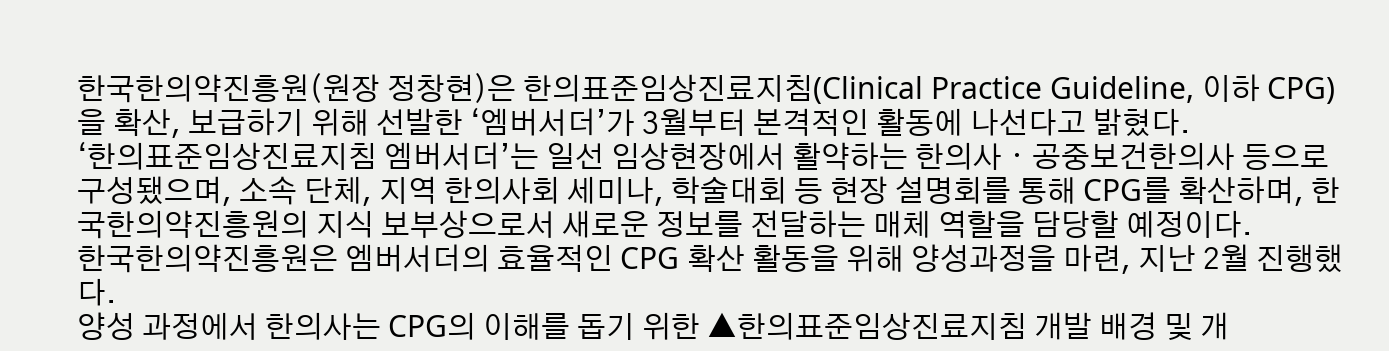한국한의약진흥원(원장 정창현)은 한의표준임상진료지침(Clinical Practice Guideline, 이하 CPG)을 확산, 보급하기 위해 선발한 ‘엠버서더’가 3월부터 본격적인 활동에 나선다고 밝혔다.
‘한의표준임상진료지침 엠버서더’는 일선 임상현장에서 활약하는 한의사ㆍ공중보건한의사 등으로 구성됐으며, 소속 단체, 지역 한의사회 세미나, 학술대회 등 현장 설명회를 통해 CPG를 확산하며, 한국한의약진흥원의 지식 보부상으로서 새로운 정보를 전달하는 매체 역할을 담당할 예정이다.
한국한의약진흥원은 엠버서더의 효율적인 CPG 확산 활동을 위해 양성과정을 마련, 지난 2월 진행했다.
양성 과정에서 한의사는 CPG의 이해를 돕기 위한 ▲한의표준임상진료지침 개발 배경 및 개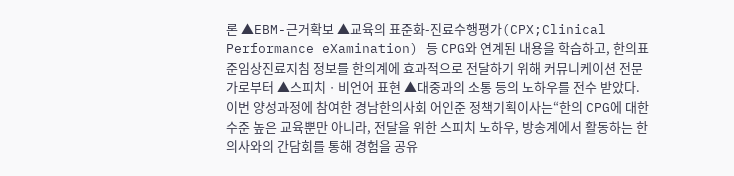론 ▲EBM-근거확보 ▲교육의 표준화-진료수행평가(CPX;Clinical Performance eXamination) 등 CPG와 연계된 내용을 학습하고, 한의표준임상진료지침 정보를 한의계에 효과적으로 전달하기 위해 커뮤니케이션 전문가로부터 ▲스피치ㆍ비언어 표현 ▲대중과의 소통 등의 노하우를 전수 받았다.
이번 양성과정에 참여한 경남한의사회 어인준 정책기획이사는“한의 CPG에 대한 수준 높은 교육뿐만 아니라, 전달을 위한 스피치 노하우, 방송계에서 활동하는 한의사와의 간담회를 통해 경험을 공유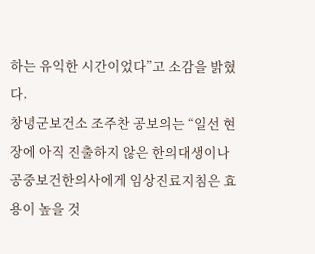하는 유익한 시간이었다”고 소감을 밝혔다.
창녕군보건소 조주찬 공보의는 “일선 현장에 아직 진출하지 않은 한의대생이나 공중보건한의사에게 임상진료지침은 효용이 높을 것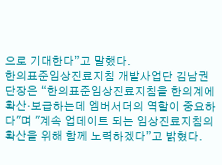으로 기대한다”고 말했다.
한의표준임상진료지침 개발사업단 김남권 단장은 “한의표준임상진료지침을 한의계에 확산·보급하는데 엠버서더의 역할이 중요하다"며 "계속 업데이트 되는 임상진료지침의 확산을 위해 함께 노력하겠다”고 밝혔다.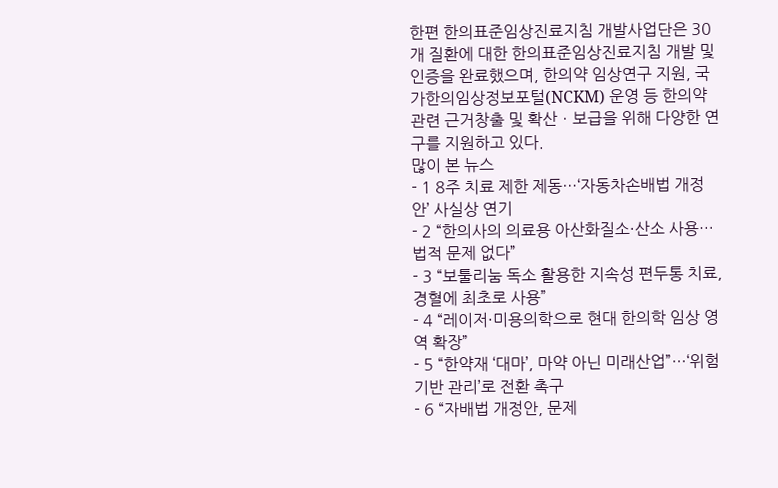한편 한의표준임상진료지침 개발사업단은 30개 질환에 대한 한의표준임상진료지침 개발 및 인증을 완료했으며, 한의약 임상연구 지원, 국가한의임상정보포털(NCKM) 운영 등 한의약 관련 근거창출 및 확산ㆍ보급을 위해 다양한 연구를 지원하고 있다.
많이 본 뉴스
- 1 8주 치료 제한 제동…‘자동차손배법 개정안’ 사실상 연기
- 2 “한의사의 의료용 아산화질소·산소 사용…법적 문제 없다”
- 3 “보툴리눔 독소 활용한 지속성 편두통 치료, 경혈에 최초로 사용”
- 4 “레이저·미용의학으로 현대 한의학 임상 영역 확장”
- 5 “한약재 ‘대마’, 마약 아닌 미래산업”…‘위험 기반 관리’로 전환 촉구
- 6 “자배법 개정안, 문제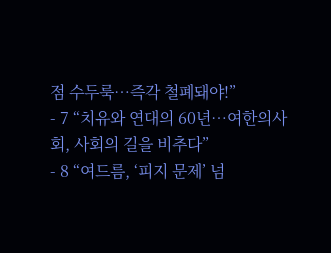점 수두룩…즉각 철폐돼야!”
- 7 “치유와 연대의 60년…여한의사회, 사회의 길을 비추다”
- 8 “여드름, ‘피지 문제’ 넘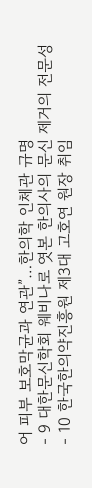어 피부 보호막균과 연관”…한의학 인체관 규명
- 9 대한문신학회 웨비나로 엿본 한의사의 문신 제거의 전문성
- 10 한국한의약진흥원 제3대 고호연 원장 취임